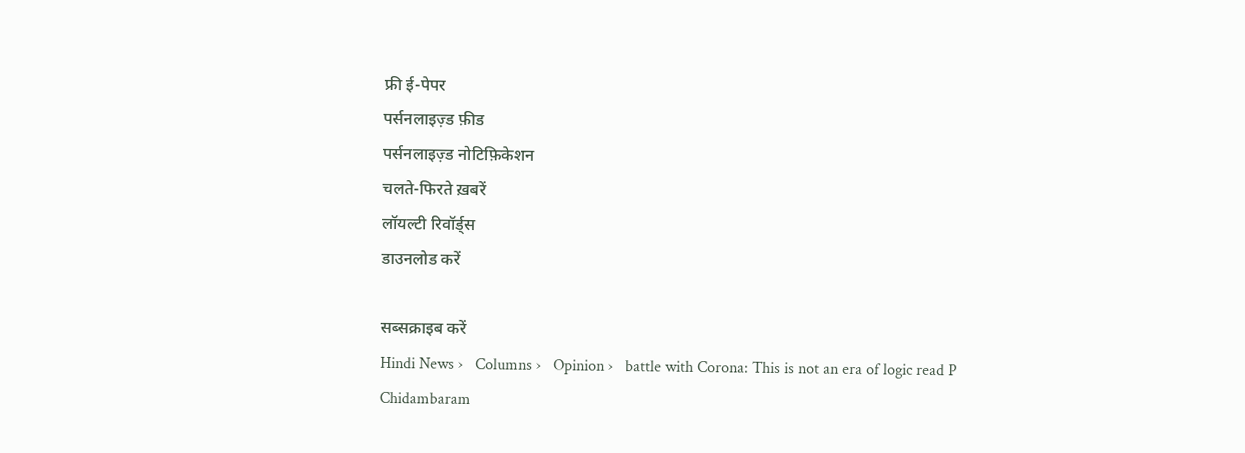फ्री ई-पेपर
पर्सनलाइज़्ड फ़ीड
पर्सनलाइज़्ड नोटिफ़िकेशन
चलते-फिरते ख़बरें
लॉयल्टी रिवॉर्ड्स
डाउनलोड करें

सब्सक्राइब करें
Hindi News ›   Columns ›   Opinion ›   battle with Corona: This is not an era of logic read P Chidambaram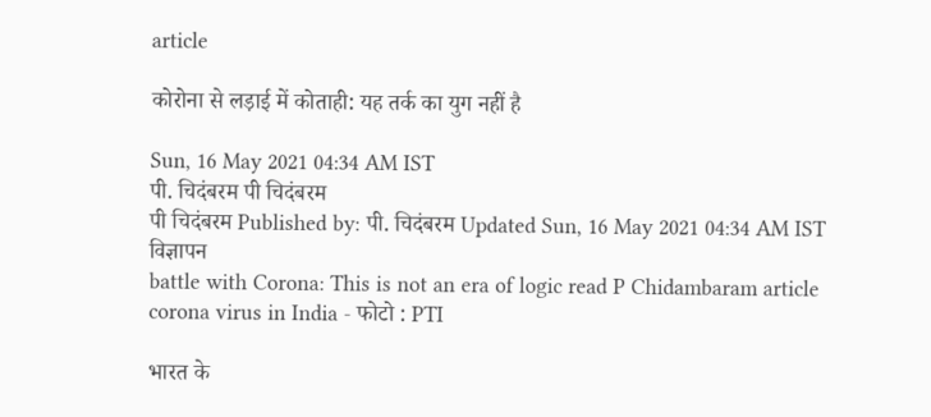article

कोरोना से लड़ाई में कोताही: यह तर्क का युग नहीं है

Sun, 16 May 2021 04:34 AM IST
पी. चिदंबरम पी चिदंबरम
पी चिदंबरम Published by: पी. चिदंबरम Updated Sun, 16 May 2021 04:34 AM IST
विज्ञापन
battle with Corona: This is not an era of logic read P Chidambaram article
corona virus in India - फोटो : PTI

भारत के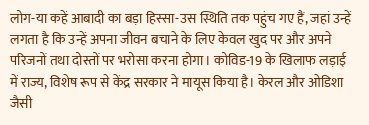लोग-या कहें आबादी का बड़ा हिस्सा-उस स्थिति तक पहुंच गए हैं, जहां उन्हें लगता है कि उन्हें अपना जीवन बचाने के लिए केवल खुद पर और अपने परिजनों तथा दोस्तों पर भरोसा करना होगा। कोविड-19 के खिलाफ लड़ाई में राज्य, विशेष रूप से केंद्र सरकार ने मायूस किया है। केरल और ओडिशा जैसी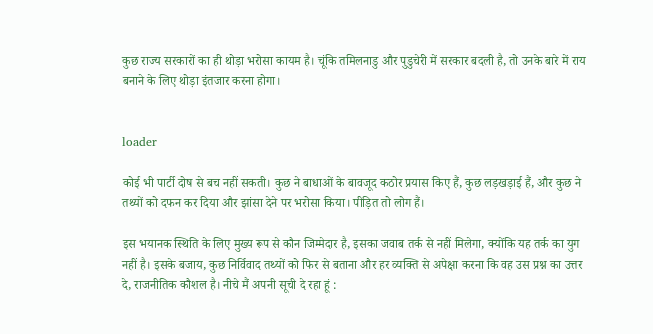कुछ राज्य सरकारों का ही थोड़ा भरोसा कायम है। चूंकि तमिलनाडु और पुडुचेरी में सरकार बदली है, तो उनके बारे में राय बनाने के लिए थोड़ा इंतजार करना होगा।


loader

कोई भी पार्टी दोष से बच नहीं सकती। कुछ ने बाधाओं के बावजूद कठोर प्रयास किए हैं, कुछ लड़खड़ाई हैं, और कुछ ने तथ्यों को दफन कर दिया और झांसा देने पर भरोसा किया। पीड़ित तो लोग हैं।

इस भयानक स्थिति के लिए मुख्य रूप से कौन जिम्मेदार है, इसका जवाब तर्क से नहीं मिलेगा, क्योंकि यह तर्क का युग नहीं है। इसके बजाय, कुछ निर्विवाद तथ्यों को फिर से बताना और हर व्यक्ति से अपेक्षा करना कि वह उस प्रश्न का उत्तर दे, राजनीतिक कौशल है। नीचे मैं अपनी सूची दे रहा हूं :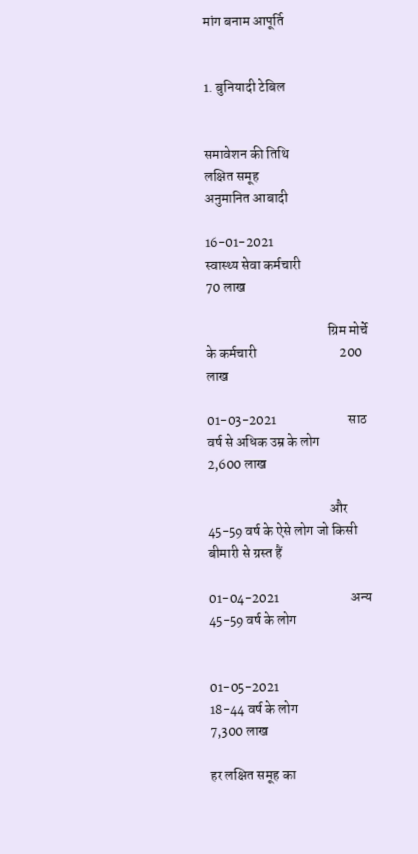मांग बनाम आपूर्ति


1. बुनियादी टेबिल


समावेशन की तिथि                    लक्षित समूह                                       अनुमानित आबादी

16-01-2021                          स्वास्थ्य सेवा कर्मचारी                                70 लाख

                                            ग्रिम मोर्चे के कर्मचारी                              200 लाख

01-03-2021                          साठ वर्ष से अधिक उम्र के लोग                              2,600 लाख

                                            और 45-59 वर्ष के ऐसे लोग जो किसी बीमारी से ग्रस्त हैं

01-04-2021                          अन्य 45-59 वर्ष के लोग


01-05-2021                          18-44 वर्ष के लोग                                        7,300 लाख

हर लक्षित समूह का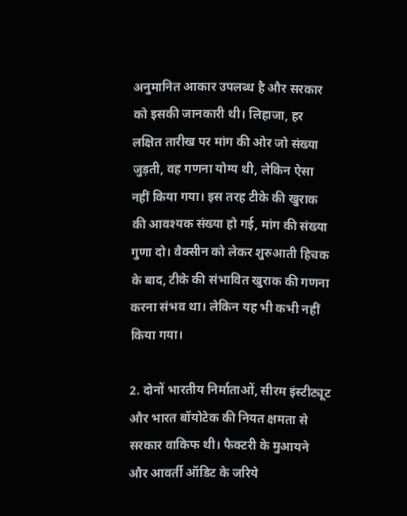अनुमानित आकार उपलब्ध है और सरकार को इसकी जानकारी थी। लिहाजा, हर लक्षित तारीख पर मांग की ओर जो संख्या जुड़ती, वह गणना योग्य थी, लेकिन ऐसा नहीं किया गया। इस तरह टीके की खुराक की आवश्यक संख्या हो गई, मांग की संख्या गुणा दो। वैक्सीन को लेकर शुरुआती हिचक के बाद, टीके की संभावित खुराक की गणना करना संभव था। लेकिन यह भी कभी नहीं किया गया।

2. दोनों भारतीय निर्माताओं, सीरम इंस्टीट्यूट और भारत बॉयोटेक की नियत क्षमता से सरकार वाकिफ थी। फैक्टरी के मुआयने और आवर्ती ऑडिट के जरिये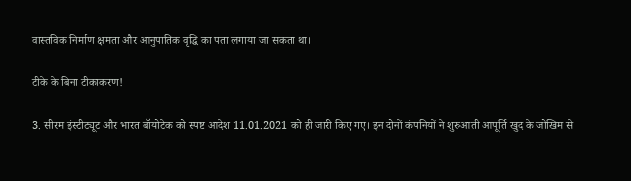वास्तविक निर्माण क्षमता और आनुपातिक वृद्धि का पता लगाया जा सकता था।

टीके के बिना टीकाकरण!

3. सीरम इंस्टीट्यूट और भारत बॉयोटेक को स्पष्ट आदेश 11.01.2021 को ही जारी किए गए। इन दोनों कंपनियों ने शुरुआती आपूर्ति खुद के जोखिम से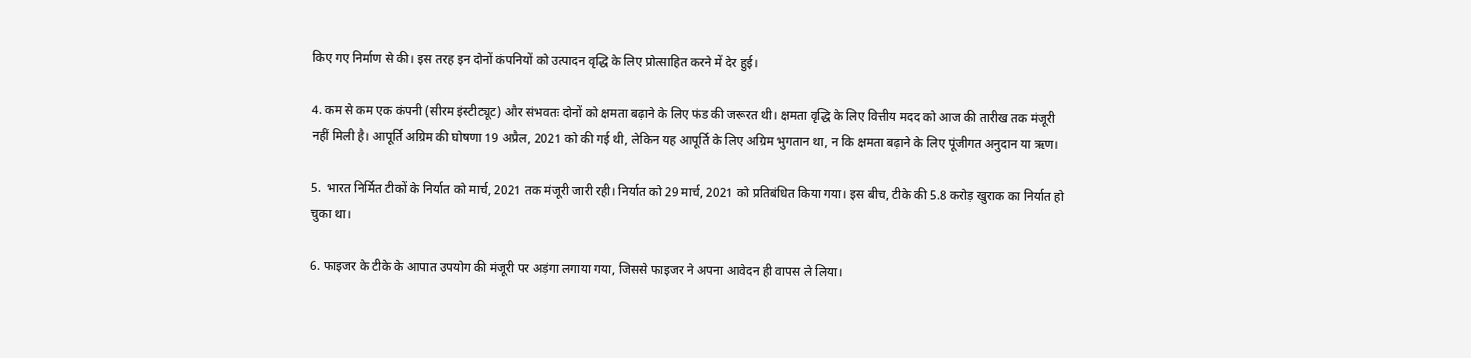किए गए निर्माण से की। इस तरह इन दोनों कंपनियों को उत्पादन वृद्धि के लिए प्रोत्साहित करने में देर हुई।

4. कम से कम एक कंपनी (सीरम इंस्टीट्यूट) और संभवतः दोनों को क्षमता बढ़ाने के लिए फंड की जरूरत थी। क्षमता वृद्धि के लिए वित्तीय मदद को आज की तारीख तक मंजूरी नहीं मिली है। आपूर्ति अग्रिम की घोषणा 19 अप्रैल, 2021 को की गई थी, लेकिन यह आपूर्ति के लिए अग्रिम भुगतान था, न कि क्षमता बढ़ाने के लिए पूंजीगत अनुदान या ऋण।

5.  भारत निर्मित टीकों के निर्यात को मार्च, 2021 तक मंजूरी जारी रही। निर्यात को 29 मार्च, 2021 को प्रतिबंधित किया गया। इस बीच, टीके की 5.8 करोड़ खुराक का निर्यात हो चुका था।

6. फाइजर के टीके के आपात उपयोग की मंजूरी पर अड़ंगा लगाया गया, जिससे फाइजर ने अपना आवेदन ही वापस ले लिया।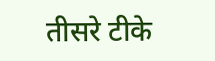तीसरे टीके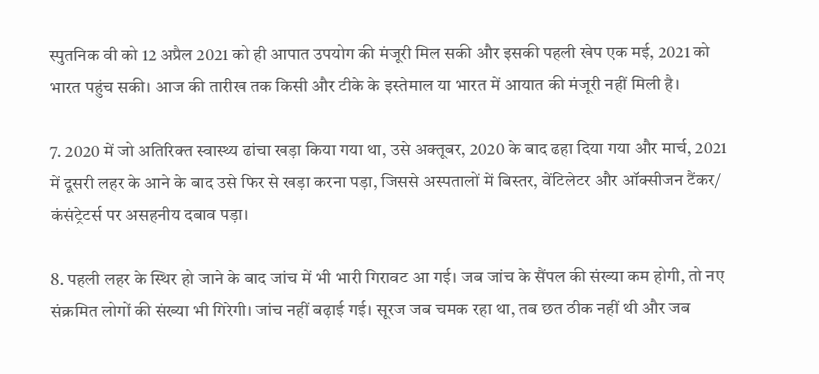स्पुतनिक वी को 12 अप्रैल 2021 को ही आपात उपयोग की मंजूरी मिल सकी और इसकी पहली खेप एक मई, 2021 को भारत पहुंच सकी। आज की तारीख तक किसी और टीके के इस्तेमाल या भारत में आयात की मंजूरी नहीं मिली है।

7. 2020 में जो अतिरिक्त स्वास्थ्य ढांचा खड़ा किया गया था, उसे अक्तूबर, 2020 के बाद ढहा दिया गया और मार्च, 2021 में दूसरी लहर के आने के बाद उसे फिर से खड़ा करना पड़ा, जिससे अस्पतालों में बिस्तर, वेंटिलेटर और ऑक्सीजन टैंकर/ कंसंट्रेटर्स पर असहनीय दबाव पड़ा।

8. पहली लहर के स्थिर हो जाने के बाद जांच में भी भारी गिरावट आ गई। जब जांच के सैंपल की संख्या कम होगी, तो नए संक्रमित लोगों की संख्या भी गिरेगी। जांच नहीं बढ़ाई गई। सूरज जब चमक रहा था, तब छत ठीक नहीं थी और जब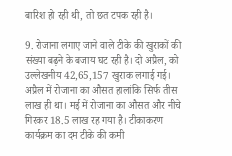बारिश हो रही थी, तो छत टपक रही है।

9. रोजाना लगाए जाने वाले टीके की खुराकों की संख्या बढ़ने के बजाय घट रही है। दो अप्रैल, को उल्लेखनीय 42,65,157 खुराक लगाई गई। अप्रैल में रोजाना का औसत हालांकि सिर्फ तीस लाख ही था। मई में रोजाना का औसत और नीचे गिरकर 18.5 लाख रह गया है। टीकाकरण कार्यक्रम का दम टीके की कमी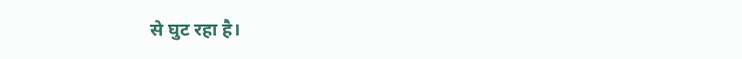से घुट रहा है।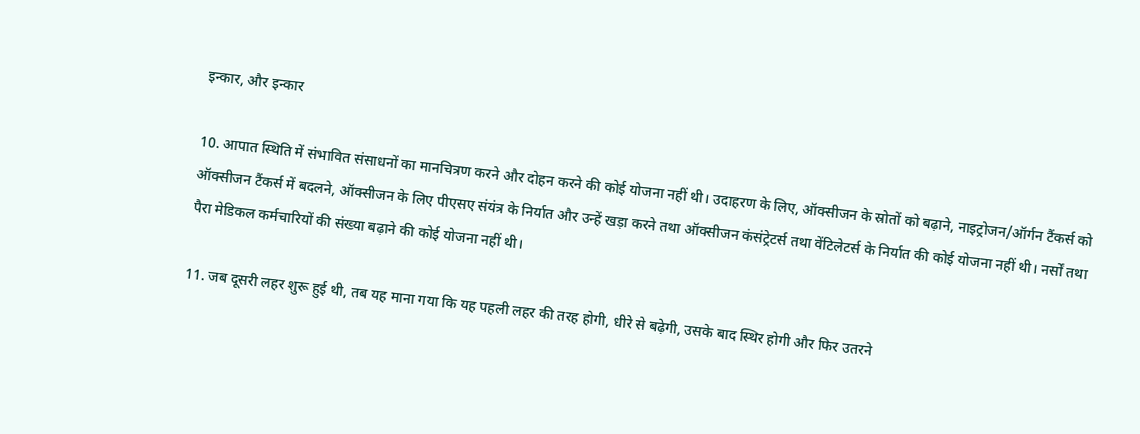इन्कार, और इन्कार

10. आपात स्थिति में संभावित संसाधनों का मानचित्रण करने और दोहन करने की कोई योजना नहीं थी। उदाहरण के लिए, ऑक्सीजन के स्रोतों को बढ़ाने, नाइट्रोजन/ऑर्गन टैंकर्स को ऑक्सीजन टैंकर्स में बदलने, ऑक्सीजन के लिए पीएसए संयंत्र के निर्यात और उन्हें खड़ा करने तथा ऑक्सीजन कंसंट्रेटर्स तथा वेंटिलेटर्स के निर्यात की कोई योजना नहीं थी। नर्सों तथा पैरा मेडिकल कर्मचारियों की संख्या बढ़ाने की कोई योजना नहीं थी।

11. जब दूसरी लहर शुरू हुई थी, तब यह माना गया कि यह पहली लहर की तरह होगी, धीरे से बढ़ेगी, उसके बाद स्थिर होगी और फिर उतरने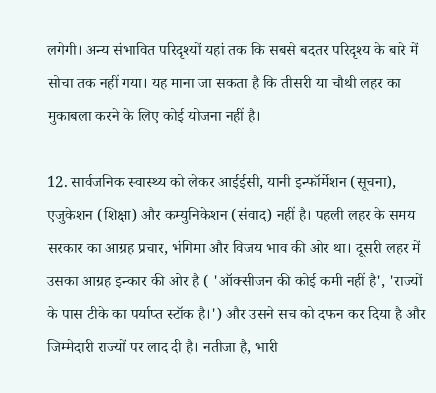लगेगी। अन्य संभावित परिदृश्यों यहां तक कि सबसे बदतर परिदृश्य के बारे में सोचा तक नहीं गया। यह माना जा सकता है कि तीसरी या चौथी लहर का मुकाबला करने के लिए कोई योजना नहीं है।

12. सार्वजनिक स्वास्थ्य को लेकर आईईसी, यानी इन्फॉर्मेशन (सूचना), एजुकेशन (शिक्षा) और कम्युनिकेशन (संवाद) नहीं है। पहली लहर के समय सरकार का आग्रह प्रचार, भंगिमा और विजय भाव की ओर था। दूसरी लहर में उसका आग्रह इन्कार की ओर है ( 'ऑक्सीजन की कोई कमी नहीं है', 'राज्यों के पास टीके का पर्याप्त स्टॉक है।') और उसने सच को दफन कर दिया है और जिम्मेदारी राज्यों पर लाद दी है। नतीजा है, भारी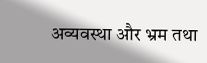अव्यवस्था और भ्रम तथा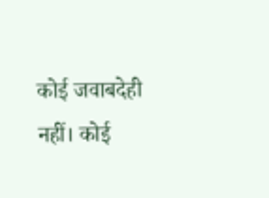कोई जवाबदेही नहीं। कोई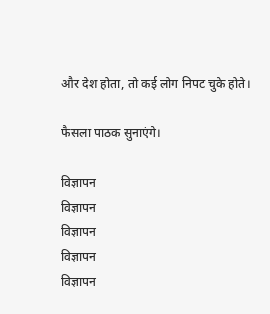और देश होता, तो कई लोग निपट चुके होते।

फैसला पाठक सुनाएंगे।

विज्ञापन
विज्ञापन
विज्ञापन
विज्ञापन
विज्ञापन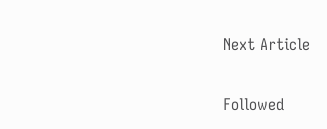Next Article

Followed